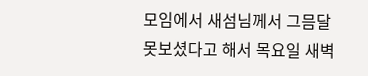모임에서 새섬님께서 그믐달 못보셨다고 해서 목요일 새벽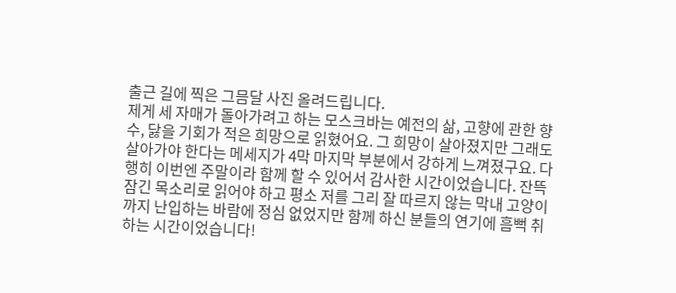출근 길에 찍은 그믐달 사진 올려드립니다.
제게 세 자매가 돌아가려고 하는 모스크바는 예전의 삶, 고향에 관한 향수, 닳을 기회가 적은 희망으로 읽혔어요. 그 희망이 살아졌지만 그래도 살아가야 한다는 메세지가 4막 마지막 부분에서 강하게 느껴졌구요. 다행히 이번엔 주말이라 함께 할 수 있어서 감사한 시간이었습니다. 잔뜩 잠긴 목소리로 읽어야 하고 평소 저를 그리 잘 따르지 않는 막내 고양이까지 난입하는 바람에 정심 없었지만 함께 하신 분들의 연기에 흠뻑 취하는 시간이었습니다!